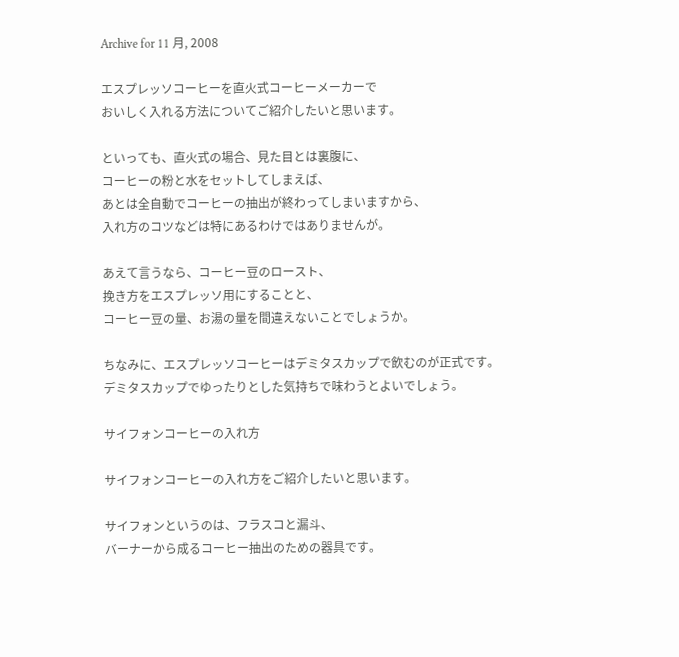Archive for 11 月, 2008

エスプレッソコーヒーを直火式コーヒーメーカーで
おいしく入れる方法についてご紹介したいと思います。

といっても、直火式の場合、見た目とは裏腹に、
コーヒーの粉と水をセットしてしまえば、
あとは全自動でコーヒーの抽出が終わってしまいますから、
入れ方のコツなどは特にあるわけではありませんが。

あえて言うなら、コーヒー豆のロースト、
挽き方をエスプレッソ用にすることと、
コーヒー豆の量、お湯の量を間違えないことでしょうか。

ちなみに、エスプレッソコーヒーはデミタスカップで飲むのが正式です。
デミタスカップでゆったりとした気持ちで味わうとよいでしょう。

サイフォンコーヒーの入れ方

サイフォンコーヒーの入れ方をご紹介したいと思います。

サイフォンというのは、フラスコと漏斗、
バーナーから成るコーヒー抽出のための器具です。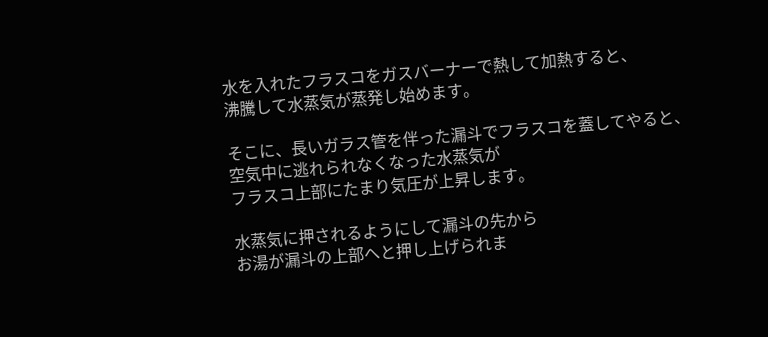水を入れたフラスコをガスバーナーで熱して加熱すると、
沸騰して水蒸気が蒸発し始めます。

そこに、長いガラス管を伴った漏斗でフラスコを蓋してやると、
空気中に逃れられなくなった水蒸気が
フラスコ上部にたまり気圧が上昇します。

水蒸気に押されるようにして漏斗の先から
お湯が漏斗の上部へと押し上げられま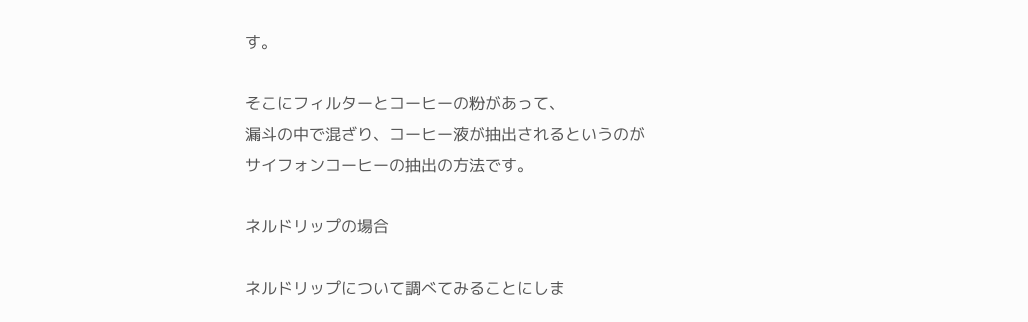す。

そこにフィルターとコーヒーの粉があって、
漏斗の中で混ざり、コーヒー液が抽出されるというのが
サイフォンコーヒーの抽出の方法です。

ネルドリップの場合

ネルドリップについて調べてみることにしま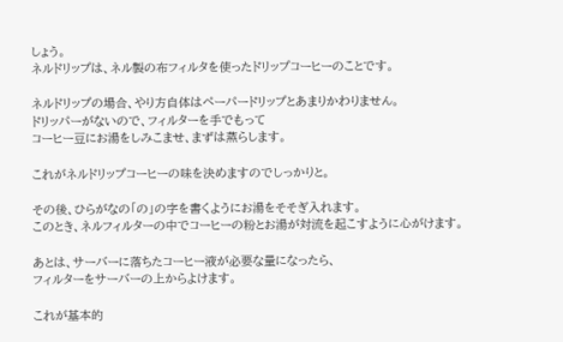しょう。
ネルドリップは、ネル製の布フィルタを使ったドリップコーヒーのことです。

ネルドリップの場合、やり方自体はペーパードリップとあまりかわりません。
ドリッパーがないので、フィルターを手でもって
コーヒー豆にお湯をしみこませ、まずは蒸らします。

これがネルドリップコーヒーの味を決めますのでしっかりと。

その後、ひらがなの「の」の字を書くようにお湯をそそぎ入れます。
このとき、ネルフィルターの中でコーヒーの粉とお湯が対流を起こすように心がけます。

あとは、サーバーに落ちたコーヒー液が必要な量になったら、
フィルターをサーバーの上からよけます。

これが基本的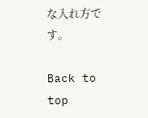な入れ方です。

Back to top